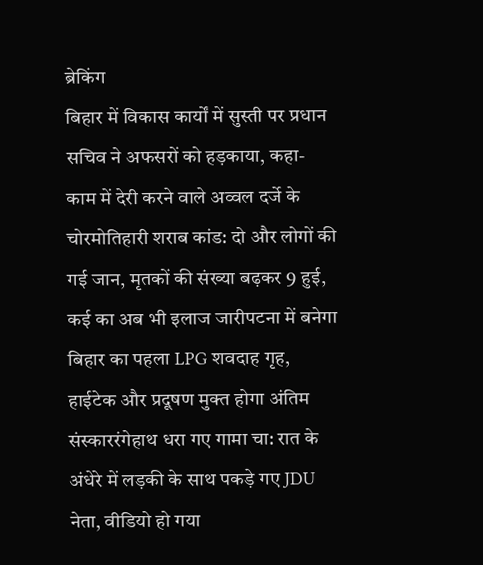ब्रेकिंग
बिहार में विकास कार्यों में सुस्ती पर प्रधान सचिव ने अफसरों को हड़काया, कहा- काम में देरी करने वाले अव्वल दर्जे के चोरमोतिहारी शराब कांड: दो और लोगों की गई जान, मृतकों की संख्या बढ़कर 9 हुई, कई का अब भी इलाज जारीपटना में बनेगा बिहार का पहला LPG शवदाह गृह, हाईटेक और प्रदूषण मुक्त होगा अंतिम संस्काररंगेहाथ धरा गए गामा चा: रात के अंधेरे में लड़की के साथ पकड़े गए JDU नेता, वीडियो हो गया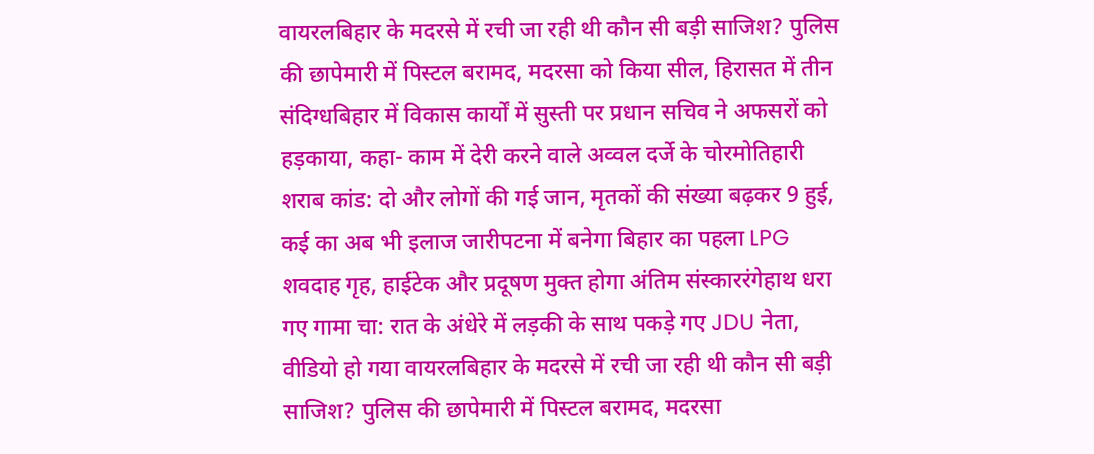वायरलबिहार के मदरसे में रची जा रही थी कौन सी बड़ी साजिश? पुलिस की छापेमारी में पिस्टल बरामद, मदरसा को किया सील, हिरासत में तीन संदिग्धबिहार में विकास कार्यों में सुस्ती पर प्रधान सचिव ने अफसरों को हड़काया, कहा- काम में देरी करने वाले अव्वल दर्जे के चोरमोतिहारी शराब कांड: दो और लोगों की गई जान, मृतकों की संख्या बढ़कर 9 हुई, कई का अब भी इलाज जारीपटना में बनेगा बिहार का पहला LPG शवदाह गृह, हाईटेक और प्रदूषण मुक्त होगा अंतिम संस्काररंगेहाथ धरा गए गामा चा: रात के अंधेरे में लड़की के साथ पकड़े गए JDU नेता, वीडियो हो गया वायरलबिहार के मदरसे में रची जा रही थी कौन सी बड़ी साजिश? पुलिस की छापेमारी में पिस्टल बरामद, मदरसा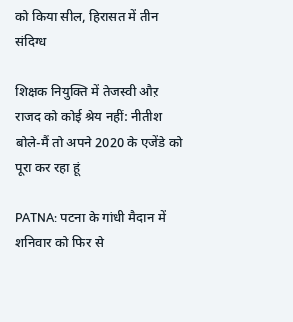को किया सील, हिरासत में तीन संदिग्ध

शिक्षक नियुक्ति में तेजस्वी औऱ राजद को कोई श्रेय नहीं: नीतीश बोले-मैं तो अपने 2020 के एजेंडे को पूरा कर रहा हूं

PATNA: पटना के गांधी मैदान में शनिवार को फिर से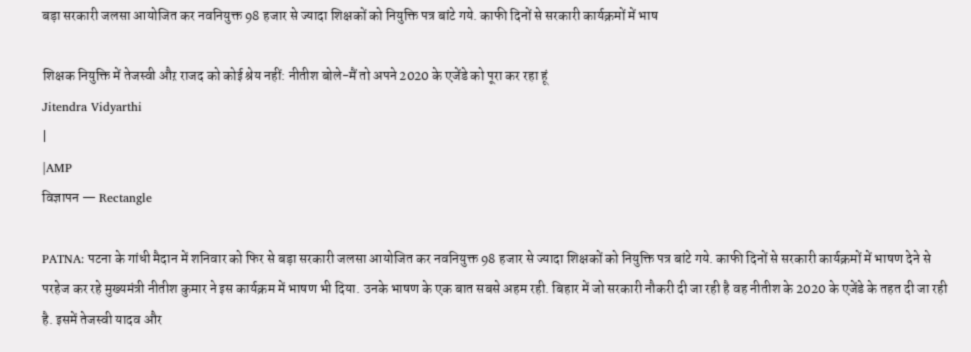बड़ा सरकारी जलसा आयोजित कर नवनियुक्त 98 हजार से ज्यादा शिक्षकों को नियुक्ति पत्र बांटे गये. काफी दिनों से सरकारी कार्यक्रमों में भाष

शिक्षक नियुक्ति में तेजस्वी औऱ राजद को कोई श्रेय नहीं: नीतीश बोले-मैं तो अपने 2020 के एजेंडे को पूरा कर रहा हूं
Jitendra Vidyarthi
|
|AMP
विज्ञापन — Rectangle

PATNA: पटना के गांधी मैदान में शनिवार को फिर से बड़ा सरकारी जलसा आयोजित कर नवनियुक्त 98 हजार से ज्यादा शिक्षकों को नियुक्ति पत्र बांटे गये. काफी दिनों से सरकारी कार्यक्रमों में भाषण देने से परहेज कर रहे मुख्यमंत्री नीतीश कुमार ने इस कार्यक्रम में भाषण भी दिया. उनके भाषण के एक बात सबसे अहम रही. बिहार में जो सरकारी नौकरी दी जा रही है वह नीतीश के 2020 के एजेंडे के तहत दी जा रही है. इसमें तेजस्वी यादव और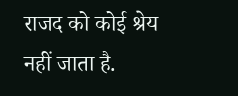राजद को कोई श्रेय नहीं जाता है.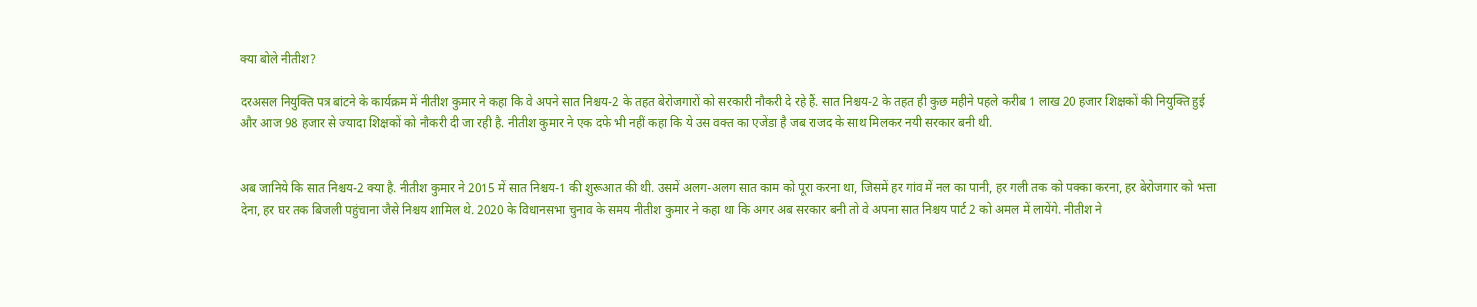क्या बोले नीतीश?

दरअसल नियुक्ति पत्र बांटने के कार्यक्रम में नीतीश कुमार ने कहा कि वे अपने सात निश्चय-2 के तहत बेरोजगारों को सरकारी नौकरी दे रहे हैं. सात निश्चय-2 के तहत ही कुछ महीने पहले करीब 1 लाख 20 हजार शिक्षकों की नियुक्ति हुई और आज 98 हजार से ज्यादा शिक्षकों को नौकरी दी जा रही है. नीतीश कुमार ने एक दफे भी नहीं कहा कि ये उस वक्त का एजेंडा है जब राजद के साथ मिलकर नयी सरकार बनी थी.


अब जानिये कि सात निश्चय-2 क्या है. नीतीश कुमार ने 2015 में सात निश्चय-1 की शुरूआत की थी. उसमें अलग-अलग सात काम को पूरा करना था, जिसमें हर गांव में नल का पानी, हर गली तक को पक्का करना, हर बेरोजगार को भत्ता देना, हर घर तक बिजली पहुंचाना जैसे निश्चय शामिल थे. 2020 के विधानसभा चुनाव के समय नीतीश कुमार ने कहा था कि अगर अब सरकार बनी तो वे अपना सात निश्चय पार्ट 2 को अमल में लायेंगे. नीतीश ने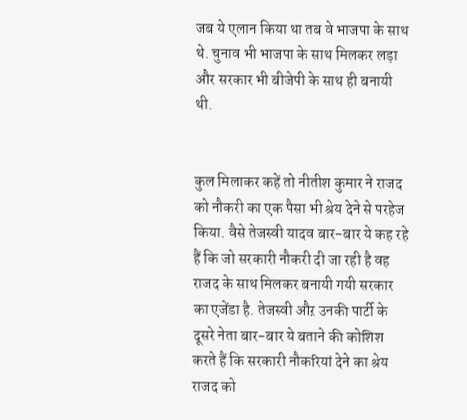जब ये एलान किया था तब वे भाजपा के साथ थे. चुनाव भी भाजपा के साथ मिलकर लड़ा और सरकार भी बीजेपी के साथ ही बनायी थी.


कुल मिलाकर कहें तो नीतीश कुमार ने राजद को नौकरी का एक पैसा भी श्रेय देने से परहेज किया. वैसे तेजस्वी यादव बार-बार ये कह रहे हैं कि जो सरकारी नौकरी दी जा रही है वह राजद के साथ मिलकर बनायी गयी सरकार का एजेंडा है. तेजस्वी औऱ उनकी पार्टी के दूसरे नेता बार-बार ये बताने की कोशिश करते हैं कि सरकारी नौकरियां देने का श्रेय राजद को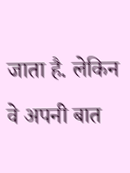जाता है. लेकिन वे अपनी बात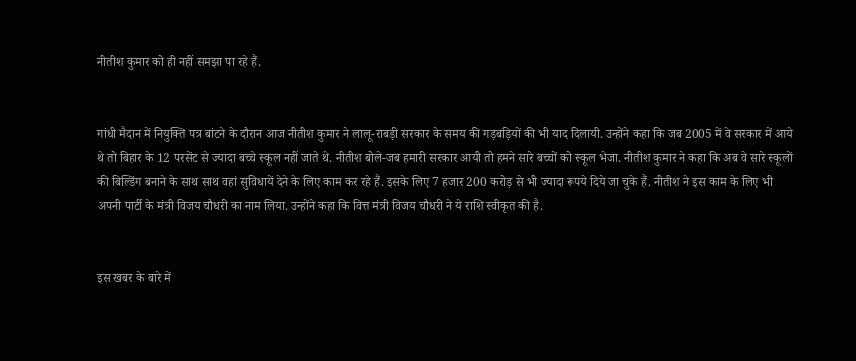नीतीश कुमार को ही नहीं समझा पा रहे हैं.


गांधी मैदान में नियुक्ति पत्र बांटने के दौरान आज नीतीश कुमार ने लालू-राबड़ी सरकार के समय की गड़बड़ियों की भी याद दिलायी. उन्होंने कहा कि जब 2005 में वे सरकार में आये थे तो बिहार के 12 परसेंट से ज्यादा बच्चे स्कूल नहीं जाते थे. नीतीश बोले-जब हमारी सरकार आयी तो हमने सारे बच्चों को स्कूल भेजा. नीतीश कुमार ने कहा कि अब वे सारे स्कूलों की बिल्डिंग बनाने के साथ साथ वहां सुविधायें देने के लिए काम कर रहे हैं. इसके लिए 7 हजार 200 करोड़ से भी ज्यादा रूपये दिये जा चुके हैं. नीतीश ने इस काम के लिए भी अपनी पार्टी के मंत्री विजय चौधरी का नाम लिया. उन्होंने कहा कि वित्त मंत्री विजय चौधरी ने ये राशि स्वीकृत की है.


इस खबर के बारे में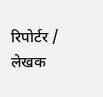रिपोर्टर / लेखक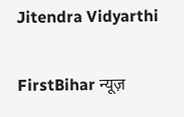Jitendra Vidyarthi

FirstBihar न्यूज़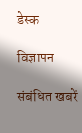डेस्क

विज्ञापन

संबंधित खबरें